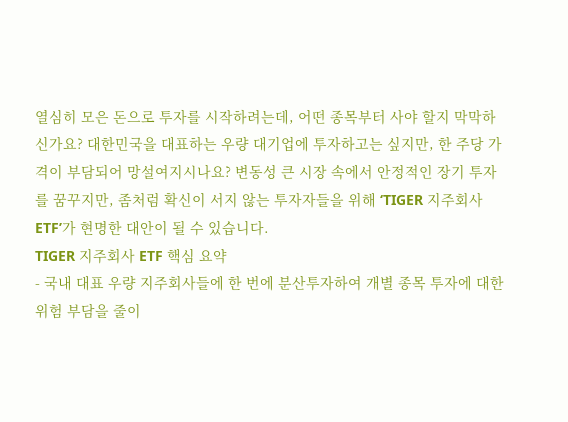열심히 모은 돈으로 투자를 시작하려는데, 어떤 종목부터 사야 할지 막막하신가요? 대한민국을 대표하는 우량 대기업에 투자하고는 싶지만, 한 주당 가격이 부담되어 망설여지시나요? 변동성 큰 시장 속에서 안정적인 장기 투자를 꿈꾸지만, 좀처럼 확신이 서지 않는 투자자들을 위해 ‘TIGER 지주회사 ETF’가 현명한 대안이 될 수 있습니다.
TIGER 지주회사 ETF 핵심 요약
- 국내 대표 우량 지주회사들에 한 번에 분산투자하여 개별 종목 투자에 대한 위험 부담을 줄이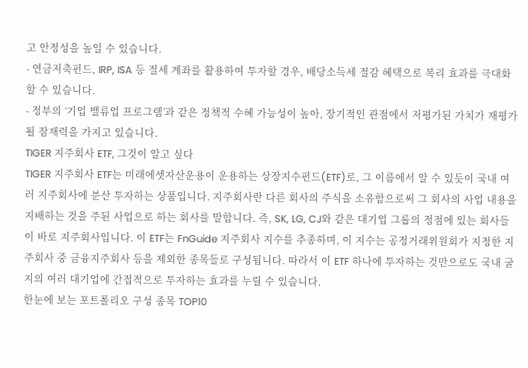고 안정성을 높일 수 있습니다.
- 연금저축펀드, IRP, ISA 등 절세 계좌를 활용하여 투자할 경우, 배당소득세 절감 혜택으로 복리 효과를 극대화할 수 있습니다.
- 정부의 ‘기업 밸류업 프로그램’과 같은 정책적 수혜 가능성이 높아, 장기적인 관점에서 저평가된 가치가 재평가될 잠재력을 가지고 있습니다.
TIGER 지주회사 ETF, 그것이 알고 싶다
TIGER 지주회사 ETF는 미래에셋자산운용이 운용하는 상장지수펀드(ETF)로, 그 이름에서 알 수 있듯이 국내 여러 지주회사에 분산 투자하는 상품입니다. 지주회사란 다른 회사의 주식을 소유함으로써 그 회사의 사업 내용을 지배하는 것을 주된 사업으로 하는 회사를 말합니다. 즉, SK, LG, CJ와 같은 대기업 그룹의 정점에 있는 회사들이 바로 지주회사입니다. 이 ETF는 FnGuide 지주회사 지수를 추종하며, 이 지수는 공정거래위원회가 지정한 지주회사 중 금융지주회사 등을 제외한 종목들로 구성됩니다. 따라서 이 ETF 하나에 투자하는 것만으로도 국내 굴지의 여러 대기업에 간접적으로 투자하는 효과를 누릴 수 있습니다.
한눈에 보는 포트폴리오 구성 종목 TOP10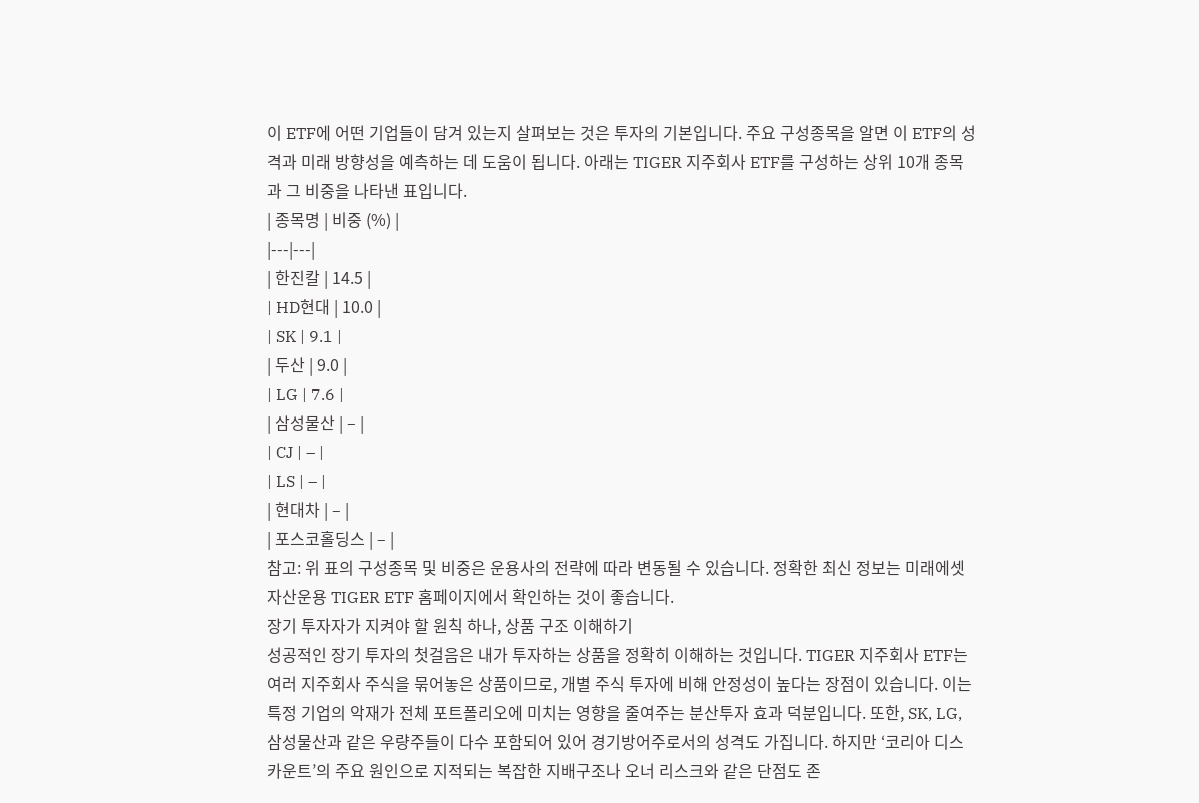이 ETF에 어떤 기업들이 담겨 있는지 살펴보는 것은 투자의 기본입니다. 주요 구성종목을 알면 이 ETF의 성격과 미래 방향성을 예측하는 데 도움이 됩니다. 아래는 TIGER 지주회사 ETF를 구성하는 상위 10개 종목과 그 비중을 나타낸 표입니다.
| 종목명 | 비중 (%) |
|---|---|
| 한진칼 | 14.5 |
| HD현대 | 10.0 |
| SK | 9.1 |
| 두산 | 9.0 |
| LG | 7.6 |
| 삼성물산 | – |
| CJ | – |
| LS | – |
| 현대차 | – |
| 포스코홀딩스 | – |
참고: 위 표의 구성종목 및 비중은 운용사의 전략에 따라 변동될 수 있습니다. 정확한 최신 정보는 미래에셋자산운용 TIGER ETF 홈페이지에서 확인하는 것이 좋습니다.
장기 투자자가 지켜야 할 원칙 하나, 상품 구조 이해하기
성공적인 장기 투자의 첫걸음은 내가 투자하는 상품을 정확히 이해하는 것입니다. TIGER 지주회사 ETF는 여러 지주회사 주식을 묶어놓은 상품이므로, 개별 주식 투자에 비해 안정성이 높다는 장점이 있습니다. 이는 특정 기업의 악재가 전체 포트폴리오에 미치는 영향을 줄여주는 분산투자 효과 덕분입니다. 또한, SK, LG, 삼성물산과 같은 우량주들이 다수 포함되어 있어 경기방어주로서의 성격도 가집니다. 하지만 ‘코리아 디스카운트’의 주요 원인으로 지적되는 복잡한 지배구조나 오너 리스크와 같은 단점도 존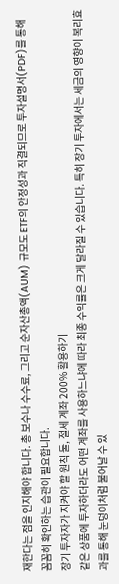재한다는 점을 인지해야 합니다. 총 보수나 수수료, 그리고 순자산총액(AUM) 규모도 ETF의 안정성과 직결되므로 투자설명서(PDF)를 통해 꼼꼼히 확인하는 습관이 필요합니다.
장기 투자자가 지켜야 할 원칙 둘, 절세 계좌 200% 활용하기
같은 상품에 투자하더라도 어떤 계좌를 사용하느냐에 따라 최종 수익률은 크게 달라질 수 있습니다. 특히 장기 투자에서는 세금의 영향이 복리효과를 통해 눈덩이처럼 불어날 수 있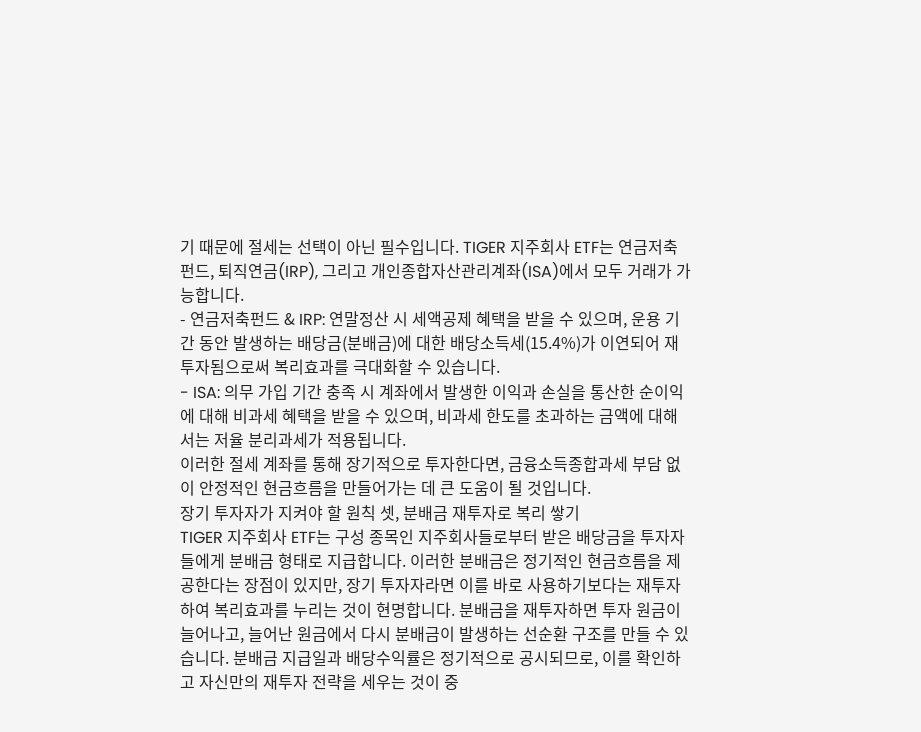기 때문에 절세는 선택이 아닌 필수입니다. TIGER 지주회사 ETF는 연금저축펀드, 퇴직연금(IRP), 그리고 개인종합자산관리계좌(ISA)에서 모두 거래가 가능합니다.
- 연금저축펀드 & IRP: 연말정산 시 세액공제 혜택을 받을 수 있으며, 운용 기간 동안 발생하는 배당금(분배금)에 대한 배당소득세(15.4%)가 이연되어 재투자됨으로써 복리효과를 극대화할 수 있습니다.
- ISA: 의무 가입 기간 충족 시 계좌에서 발생한 이익과 손실을 통산한 순이익에 대해 비과세 혜택을 받을 수 있으며, 비과세 한도를 초과하는 금액에 대해서는 저율 분리과세가 적용됩니다.
이러한 절세 계좌를 통해 장기적으로 투자한다면, 금융소득종합과세 부담 없이 안정적인 현금흐름을 만들어가는 데 큰 도움이 될 것입니다.
장기 투자자가 지켜야 할 원칙 셋, 분배금 재투자로 복리 쌓기
TIGER 지주회사 ETF는 구성 종목인 지주회사들로부터 받은 배당금을 투자자들에게 분배금 형태로 지급합니다. 이러한 분배금은 정기적인 현금흐름을 제공한다는 장점이 있지만, 장기 투자자라면 이를 바로 사용하기보다는 재투자하여 복리효과를 누리는 것이 현명합니다. 분배금을 재투자하면 투자 원금이 늘어나고, 늘어난 원금에서 다시 분배금이 발생하는 선순환 구조를 만들 수 있습니다. 분배금 지급일과 배당수익률은 정기적으로 공시되므로, 이를 확인하고 자신만의 재투자 전략을 세우는 것이 중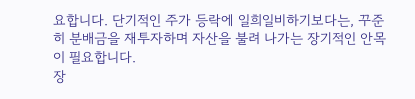요합니다. 단기적인 주가 등락에 일희일비하기보다는, 꾸준히 분배금을 재투자하며 자산을 불려 나가는 장기적인 안목이 필요합니다.
장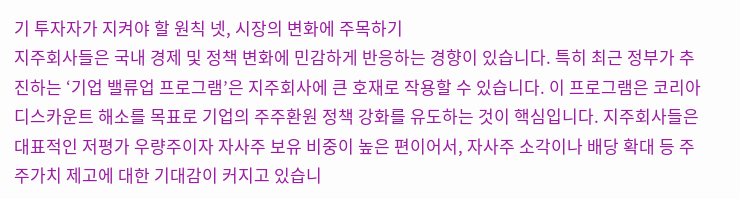기 투자자가 지켜야 할 원칙 넷, 시장의 변화에 주목하기
지주회사들은 국내 경제 및 정책 변화에 민감하게 반응하는 경향이 있습니다. 특히 최근 정부가 추진하는 ‘기업 밸류업 프로그램’은 지주회사에 큰 호재로 작용할 수 있습니다. 이 프로그램은 코리아 디스카운트 해소를 목표로 기업의 주주환원 정책 강화를 유도하는 것이 핵심입니다. 지주회사들은 대표적인 저평가 우량주이자 자사주 보유 비중이 높은 편이어서, 자사주 소각이나 배당 확대 등 주주가치 제고에 대한 기대감이 커지고 있습니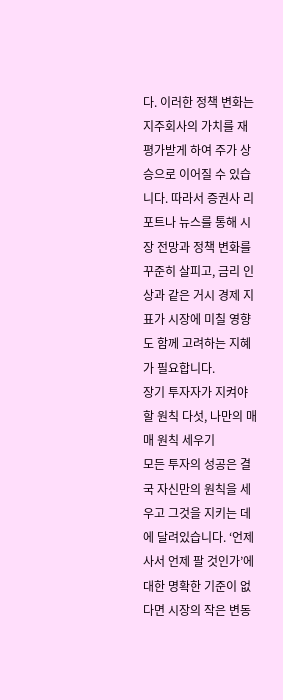다. 이러한 정책 변화는 지주회사의 가치를 재평가받게 하여 주가 상승으로 이어질 수 있습니다. 따라서 증권사 리포트나 뉴스를 통해 시장 전망과 정책 변화를 꾸준히 살피고, 금리 인상과 같은 거시 경제 지표가 시장에 미칠 영향도 함께 고려하는 지혜가 필요합니다.
장기 투자자가 지켜야 할 원칙 다섯, 나만의 매매 원칙 세우기
모든 투자의 성공은 결국 자신만의 원칙을 세우고 그것을 지키는 데에 달려있습니다. ‘언제 사서 언제 팔 것인가’에 대한 명확한 기준이 없다면 시장의 작은 변동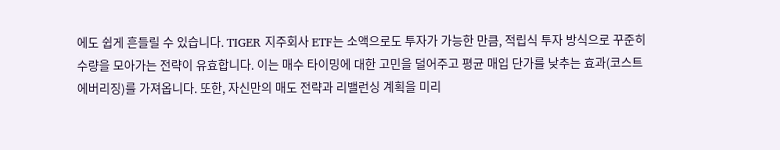에도 쉽게 흔들릴 수 있습니다. TIGER 지주회사 ETF는 소액으로도 투자가 가능한 만큼, 적립식 투자 방식으로 꾸준히 수량을 모아가는 전략이 유효합니다. 이는 매수 타이밍에 대한 고민을 덜어주고 평균 매입 단가를 낮추는 효과(코스트 에버리징)를 가져옵니다. 또한, 자신만의 매도 전략과 리밸런싱 계획을 미리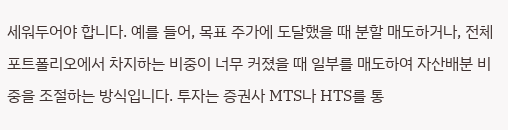세워두어야 합니다. 예를 들어, 목표 주가에 도달했을 때 분할 매도하거나, 전체 포트폴리오에서 차지하는 비중이 너무 커졌을 때 일부를 매도하여 자산배분 비중을 조절하는 방식입니다. 투자는 증권사 MTS나 HTS를 통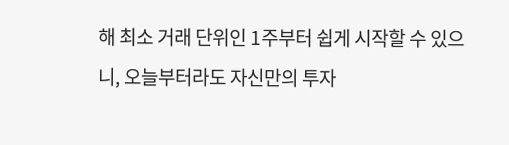해 최소 거래 단위인 1주부터 쉽게 시작할 수 있으니, 오늘부터라도 자신만의 투자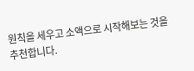원칙을 세우고 소액으로 시작해보는 것을 추천합니다.